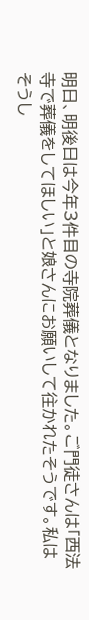明日、明後日は今年3件目の寺院葬儀となりました。ご門徒さんは「西法寺で葬儀をしてほしい」と娘さんにお願いして往かれたそうです。私はそうし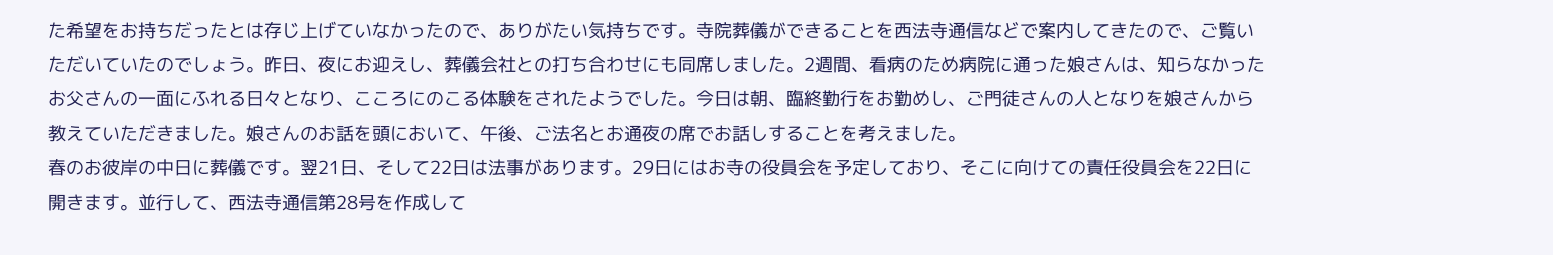た希望をお持ちだったとは存じ上げていなかったので、ありがたい気持ちです。寺院葬儀ができることを西法寺通信などで案内してきたので、ご覧いただいていたのでしょう。昨日、夜にお迎えし、葬儀会社との打ち合わせにも同席しました。2週間、看病のため病院に通った娘さんは、知らなかったお父さんの一面にふれる日々となり、こころにのこる体験をされたようでした。今日は朝、臨終勤行をお勤めし、ご門徒さんの人となりを娘さんから教えていただきました。娘さんのお話を頭において、午後、ご法名とお通夜の席でお話しすることを考えました。
春のお彼岸の中日に葬儀です。翌21日、そして22日は法事があります。29日にはお寺の役員会を予定しており、そこに向けての責任役員会を22日に開きます。並行して、西法寺通信第28号を作成して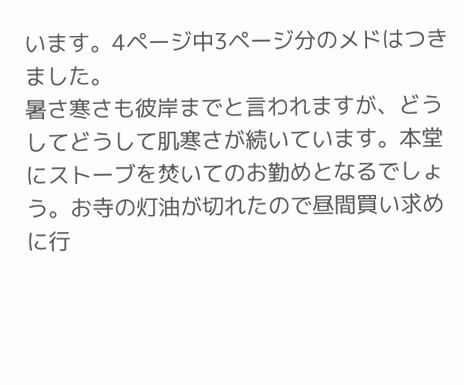います。4ページ中3ページ分のメドはつきました。
暑さ寒さも彼岸までと言われますが、どうしてどうして肌寒さが続いています。本堂にストーブを焚いてのお勤めとなるでしょう。お寺の灯油が切れたので昼間買い求めに行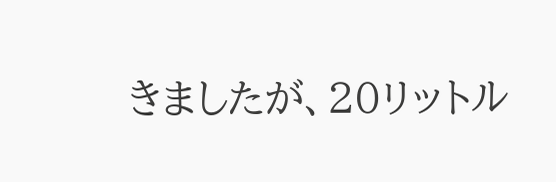きましたが、20リットル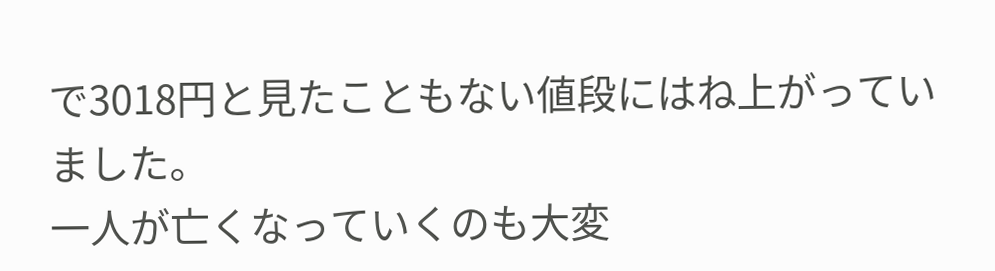で3018円と見たこともない値段にはね上がっていました。
一人が亡くなっていくのも大変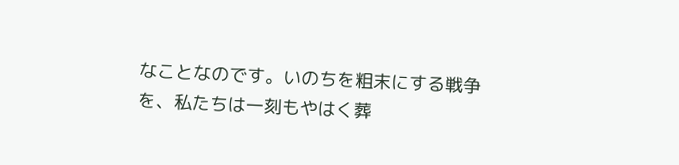なことなのです。いのちを粗末にする戦争を、私たちは一刻もやはく葬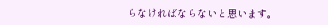らなければならないと思います。